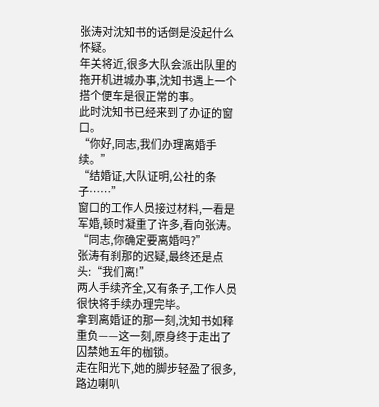张涛对沈知书的话倒是没起什么怀疑。
年关将近,很多大队会派出队里的拖开机进城办事,沈知书遇上一个搭个便车是很正常的事。
此时沈知书已经来到了办证的窗口。
“你好,同志,我们办理离婚手续。”
“结婚证,大队证明,公社的条子……”
窗口的工作人员接过材料,一看是军婚,顿时凝重了许多,看向张涛。
“同志,你确定要离婚吗?”
张涛有刹那的迟疑,最终还是点头:“我们离!”
两人手续齐全,又有条子,工作人员很快将手续办理完毕。
拿到离婚证的那一刻,沈知书如释重负——这一刻,原身终于走出了囚禁她五年的枷锁。
走在阳光下,她的脚步轻盈了很多,路边喇叭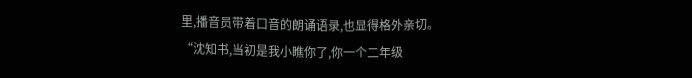里,播音员带着口音的朗诵语录,也显得格外亲切。
“沈知书,当初是我小瞧你了,你一个二年级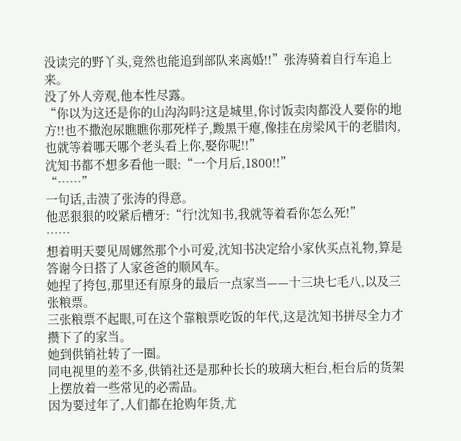没读完的野丫头,竟然也能追到部队来离婚!!”张涛骑着自行车追上来。
没了外人旁观,他本性尽露。
“你以为这还是你的山沟沟吗?这是城里,你讨饭卖肉都没人要你的地方!!也不撒泡尿瞧瞧你那死样子,黢黑干瘪,像挂在房梁风干的老腊肉,也就等着哪天哪个老头看上你,娶你呢!!”
沈知书都不想多看他一眼:“一个月后,1800!!”
“……”
一句话,击溃了张涛的得意。
他恶狠狠的咬紧后槽牙:“行!沈知书,我就等着看你怎么死!”
……
想着明天要见周娜然那个小可爱,沈知书决定给小家伙买点礼物,算是答谢今日搭了人家爸爸的顺风车。
她捏了挎包,那里还有原身的最后一点家当——十三块七毛八,以及三张粮票。
三张粮票不起眼,可在这个靠粮票吃饭的年代,这是沈知书拼尽全力才攒下了的家当。
她到供销社转了一圈。
同电视里的差不多,供销社还是那种长长的玻璃大柜台,柜台后的货架上摆放着一些常见的必需品。
因为要过年了,人们都在抢购年货,尤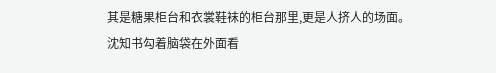其是糖果柜台和衣裳鞋袜的柜台那里,更是人挤人的场面。
沈知书勾着脑袋在外面看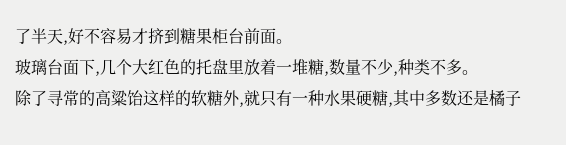了半天,好不容易才挤到糖果柜台前面。
玻璃台面下,几个大红色的托盘里放着一堆糖,数量不少,种类不多。
除了寻常的高粱饴这样的软糖外,就只有一种水果硬糖,其中多数还是橘子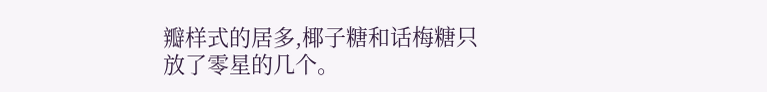瓣样式的居多,椰子糖和话梅糖只放了零星的几个。